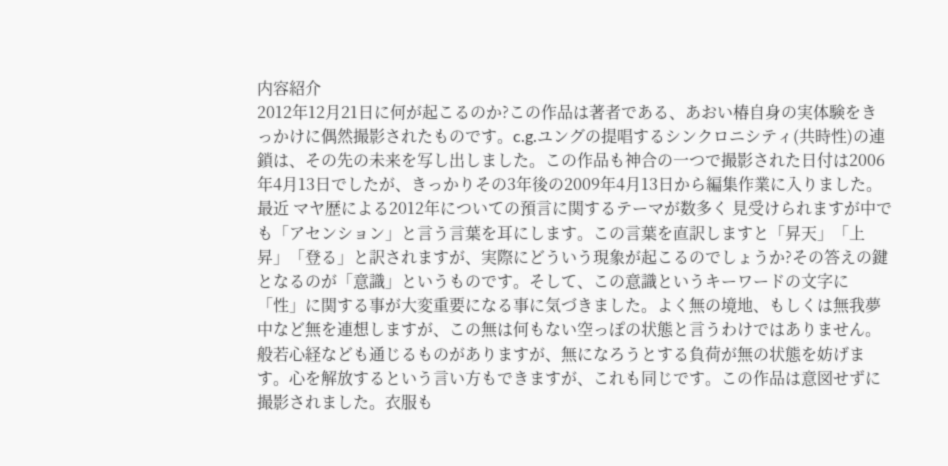内容紹介
2012年12月21日に何が起こるのか?この作品は著者である、あおい椿自身の実体験をきっかけに偶然撮影されたものです。c.g.ユングの提唱するシンクロニシティ(共時性)の連鎖は、その先の未来を写し出しました。この作品も神合の一つで撮影された日付は2006年4月13日でしたが、きっかりその3年後の2009年4月13日から編集作業に入りました。最近 マヤ歴による2012年についての預言に関するテーマが数多く 見受けられますが中でも「アセンション」と言う言葉を耳にします。この言葉を直訳しますと「昇天」「上昇」「登る」と訳されますが、実際にどういう現象が起こるのでしょうか?その答えの鍵となるのが「意識」というものです。そして、この意識というキーワードの文字に「性」に関する事が大変重要になる事に気づきました。よく無の境地、もしくは無我夢中など無を連想しますが、この無は何もない空っぽの状態と言うわけではありません。般若心経なども通じるものがありますが、無になろうとする負荷が無の状態を妨げます。心を解放するという言い方もできますが、これも同じです。この作品は意図せずに撮影されました。衣服も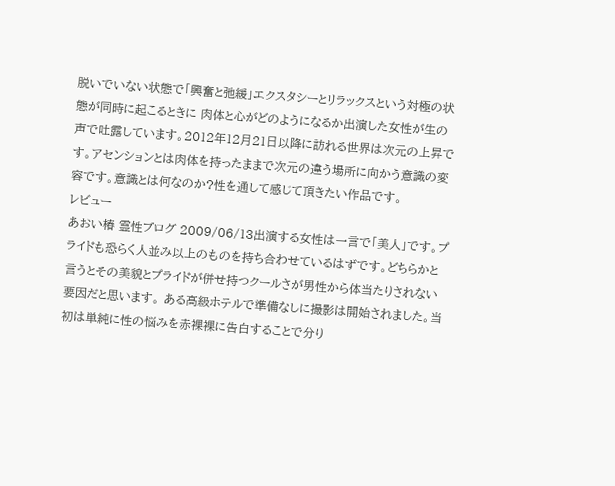脱いでいない状態で「興奮と弛緩」エクスタシーとリラックスという対極の状態が同時に起こるときに 肉体と心がどのようになるか出演した女性が生の声で吐露しています。2012年12月21日以降に訪れる世界は次元の上昇です。アセンションとは肉体を持ったままで次元の違う場所に向かう意識の変容です。意識とは何なのか?性を通して感じて頂きたい作品です。
レビュー
あおい椿 霊性ブログ 2009/06/13出演する女性は一言で「美人」です。プライドも恐らく人並み以上のものを持ち合わせているはずです。どちらかと言うとその美貌とプライドが併せ持つクールさが男性から体当たりされない要因だと思います。 ある高級ホテルで準備なしに撮影は開始されました。当初は単純に性の悩みを赤裸裸に告白することで分り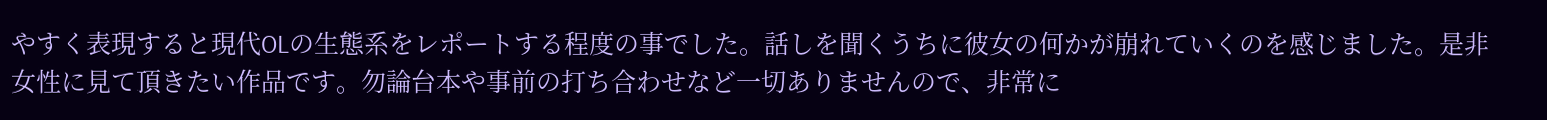やすく表現すると現代OLの生態系をレポートする程度の事でした。話しを聞くうちに彼女の何かが崩れていくのを感じました。是非女性に見て頂きたい作品です。勿論台本や事前の打ち合わせなど一切ありませんので、非常に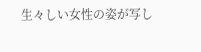生々しい女性の姿が写し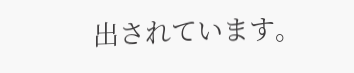出されています。